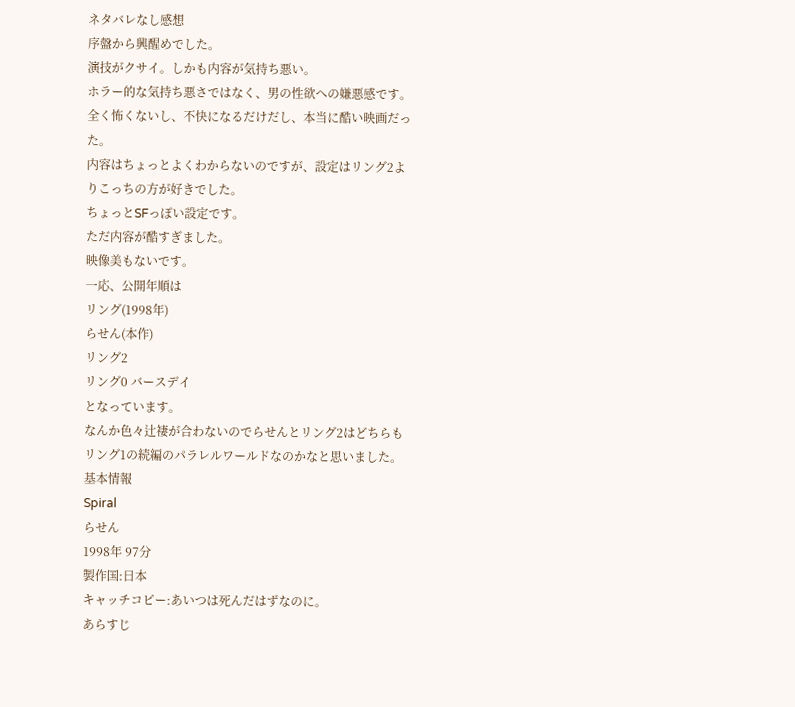ネタバレなし感想
序盤から興醒めでした。
演技がクサイ。しかも内容が気持ち悪い。
ホラー的な気持ち悪さではなく、男の性欲への嫌悪感です。
全く怖くないし、不快になるだけだし、本当に酷い映画だった。
内容はちょっとよくわからないのですが、設定はリング2よりこっちの方が好きでした。
ちょっとSFっぽい設定です。
ただ内容が酷すぎました。
映像美もないです。
一応、公開年順は
リング(1998年)
らせん(本作)
リング2
リング0 バースデイ
となっています。
なんか色々辻褄が合わないのでらせんとリング2はどちらもリング1の続編のパラレルワールドなのかなと思いました。
基本情報
Spiral
らせん
1998年 97分
製作国:日本
キャッチコピー:あいつは死んだはずなのに。
あらすじ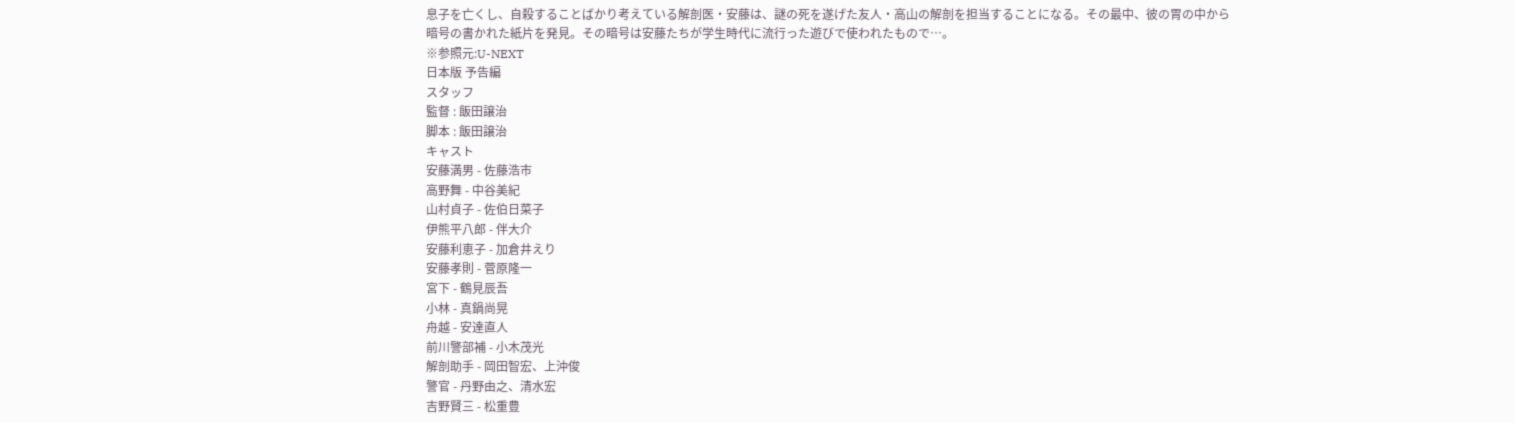息子を亡くし、自殺することばかり考えている解剖医・安藤は、謎の死を遂げた友人・高山の解剖を担当することになる。その最中、彼の胃の中から暗号の書かれた紙片を発見。その暗号は安藤たちが学生時代に流行った遊びで使われたもので…。
※参照元:U-NEXT
日本版 予告編
スタッフ
監督 : 飯田譲治
脚本 : 飯田譲治
キャスト
安藤満男 - 佐藤浩市
高野舞 - 中谷美紀
山村貞子 - 佐伯日菜子
伊熊平八郎 - 伴大介
安藤利恵子 - 加倉井えり
安藤孝則 - 菅原隆一
宮下 - 鶴見辰吾
小林 - 真鍋尚晃
舟越 - 安達直人
前川警部補 - 小木茂光
解剖助手 - 岡田智宏、上沖俊
警官 - 丹野由之、清水宏
吉野賢三 - 松重豊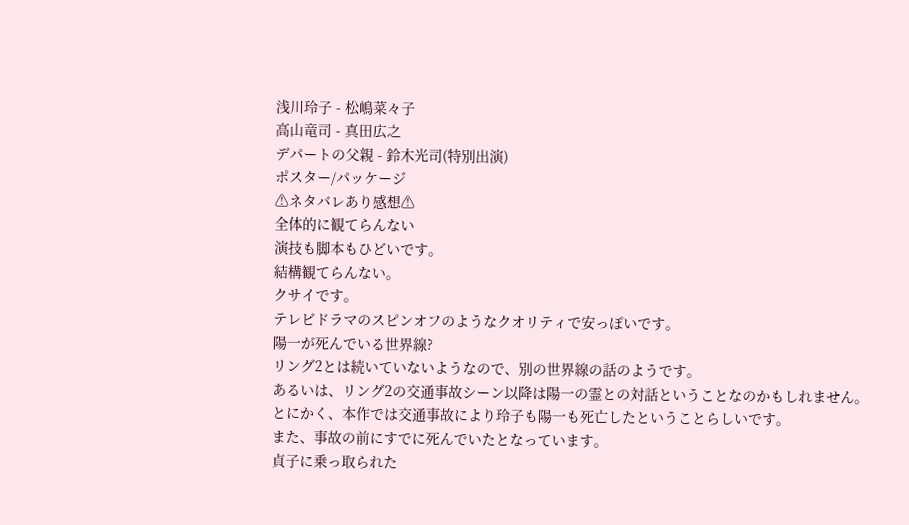浅川玲子 - 松嶋菜々子
高山竜司 - 真田広之
デパートの父親 - 鈴木光司(特別出演)
ポスター/パッケージ
⚠ネタバレあり感想⚠
全体的に観てらんない
演技も脚本もひどいです。
結構観てらんない。
クサイです。
テレビドラマのスピンオフのようなクオリティで安っぽいです。
陽一が死んでいる世界線?
リング2とは続いていないようなので、別の世界線の話のようです。
あるいは、リング2の交通事故シーン以降は陽一の霊との対話ということなのかもしれません。
とにかく、本作では交通事故により玲子も陽一も死亡したということらしいです。
また、事故の前にすでに死んでいたとなっています。
貞子に乗っ取られた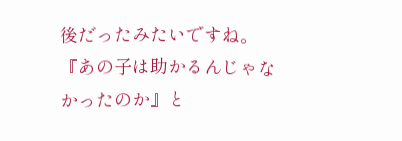後だったみたいですね。
『あの子は助かるんじゃなかったのか』と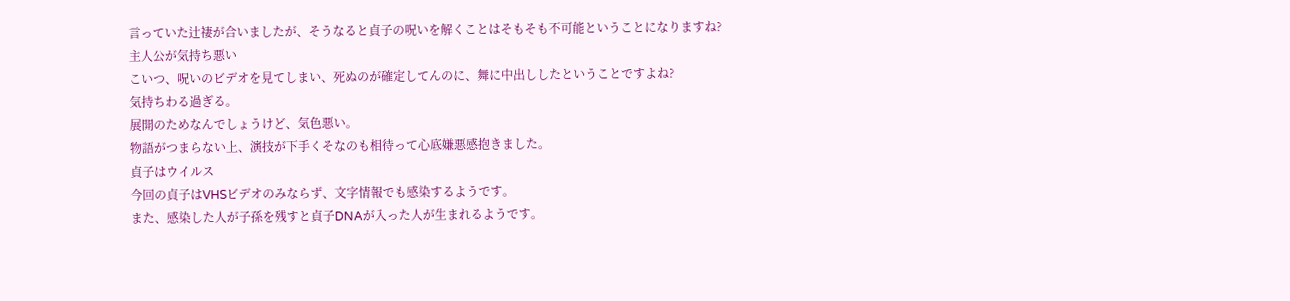言っていた辻褄が合いましたが、そうなると貞子の呪いを解くことはそもそも不可能ということになりますね?
主人公が気持ち悪い
こいつ、呪いのビデオを見てしまい、死ぬのが確定してんのに、舞に中出ししたということですよね?
気持ちわる過ぎる。
展開のためなんでしょうけど、気色悪い。
物語がつまらない上、演技が下手くそなのも相待って心底嫌悪感抱きました。
貞子はウイルス
今回の貞子はVHSビデオのみならず、文字情報でも感染するようです。
また、感染した人が子孫を残すと貞子DNAが入った人が生まれるようです。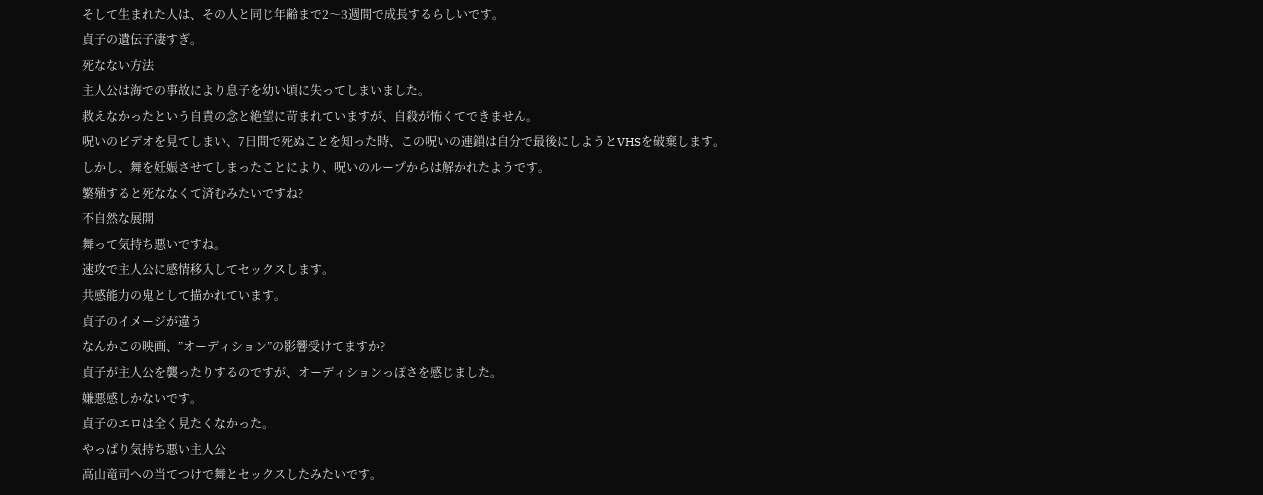そして生まれた人は、その人と同じ年齢まで2〜3週間で成長するらしいです。
貞子の遺伝子凄すぎ。
死なない方法
主人公は海での事故により息子を幼い頃に失ってしまいました。
救えなかったという自責の念と絶望に苛まれていますが、自殺が怖くてできません。
呪いのビデオを見てしまい、7日間で死ぬことを知った時、この呪いの連鎖は自分で最後にしようとVHSを破棄します。
しかし、舞を妊娠させてしまったことにより、呪いのループからは解かれたようです。
繁殖すると死ななくて済むみたいですね?
不自然な展開
舞って気持ち悪いですね。
速攻で主人公に感情移入してセックスします。
共感能力の鬼として描かれています。
貞子のイメージが違う
なんかこの映画、”オーディション”の影響受けてますか?
貞子が主人公を襲ったりするのですが、オーディションっぽさを感じました。
嫌悪感しかないです。
貞子のエロは全く見たくなかった。
やっぱり気持ち悪い主人公
高山竜司への当てつけで舞とセックスしたみたいです。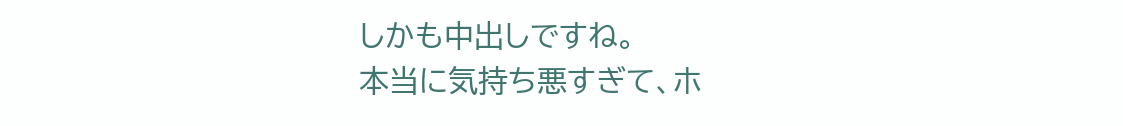しかも中出しですね。
本当に気持ち悪すぎて、ホ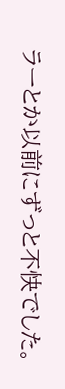ラーとか以前にずっと不快でした。